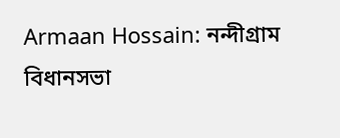Armaan Hossain: নন্দীগ্রাম বিধানসভা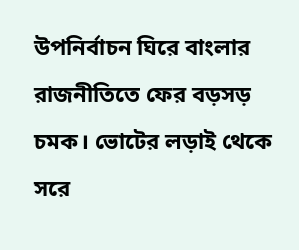উপনির্বাচন ঘিরে বাংলার রাজনীতিতে ফের বড়সড় চমক। ভোটের লড়াই থেকে সরে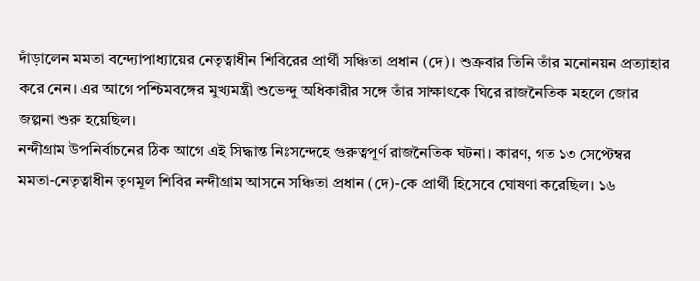দাঁড়ালেন মমতা বন্দ্যোপাধ্যায়ের নেতৃত্বাধীন শিবিরের প্রার্থী সঞ্চিতা প্রধান (দে)। শুক্রবার তিনি তাঁর মনোনয়ন প্রত্যাহার করে নেন। এর আগে পশ্চিমবঙ্গের মুখ্যমন্ত্রী শুভেন্দু অধিকারীর সঙ্গে তাঁর সাক্ষাৎকে ঘিরে রাজনৈতিক মহলে জোর জল্পনা শুরু হয়েছিল।
নন্দীগ্রাম উপনির্বাচনের ঠিক আগে এই সিদ্ধান্ত নিঃসন্দেহে গুরুত্বপূর্ণ রাজনৈতিক ঘটনা। কারণ, গত ১৩ সেপ্টেম্বর মমতা-নেতৃত্বাধীন তৃণমূল শিবির নন্দীগ্রাম আসনে সঞ্চিতা প্রধান (দে)-কে প্রার্থী হিসেবে ঘোষণা করেছিল। ১৬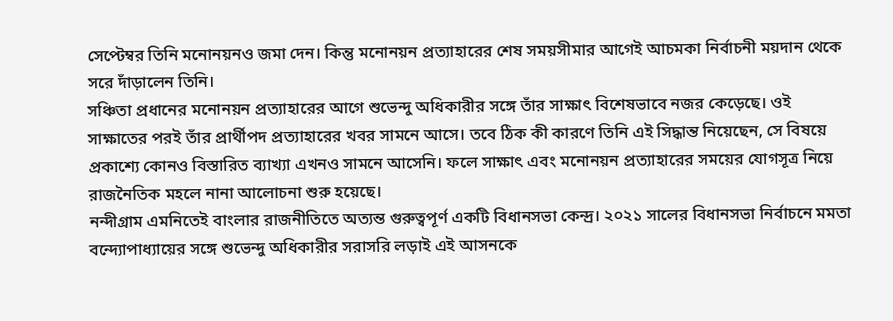সেপ্টেম্বর তিনি মনোনয়নও জমা দেন। কিন্তু মনোনয়ন প্রত্যাহারের শেষ সময়সীমার আগেই আচমকা নির্বাচনী ময়দান থেকে সরে দাঁড়ালেন তিনি।
সঞ্চিতা প্রধানের মনোনয়ন প্রত্যাহারের আগে শুভেন্দু অধিকারীর সঙ্গে তাঁর সাক্ষাৎ বিশেষভাবে নজর কেড়েছে। ওই সাক্ষাতের পরই তাঁর প্রার্থীপদ প্রত্যাহারের খবর সামনে আসে। তবে ঠিক কী কারণে তিনি এই সিদ্ধান্ত নিয়েছেন, সে বিষয়ে প্রকাশ্যে কোনও বিস্তারিত ব্যাখ্যা এখনও সামনে আসেনি। ফলে সাক্ষাৎ এবং মনোনয়ন প্রত্যাহারের সময়ের যোগসূত্র নিয়ে রাজনৈতিক মহলে নানা আলোচনা শুরু হয়েছে।
নন্দীগ্রাম এমনিতেই বাংলার রাজনীতিতে অত্যন্ত গুরুত্বপূর্ণ একটি বিধানসভা কেন্দ্র। ২০২১ সালের বিধানসভা নির্বাচনে মমতা বন্দ্যোপাধ্যায়ের সঙ্গে শুভেন্দু অধিকারীর সরাসরি লড়াই এই আসনকে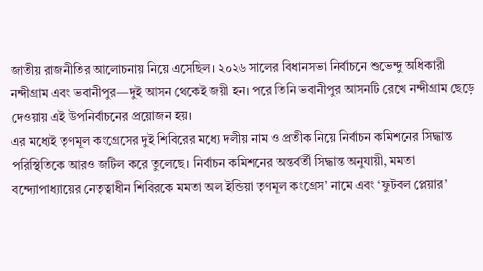জাতীয় রাজনীতির আলোচনায় নিয়ে এসেছিল। ২০২৬ সালের বিধানসভা নির্বাচনে শুভেন্দু অধিকারী নন্দীগ্রাম এবং ভবানীপুর—দুই আসন থেকেই জয়ী হন। পরে তিনি ভবানীপুর আসনটি রেখে নন্দীগ্রাম ছেড়ে দেওয়ায় এই উপনির্বাচনের প্রয়োজন হয়।
এর মধ্যেই তৃণমূল কংগ্রেসের দুই শিবিরের মধ্যে দলীয় নাম ও প্রতীক নিয়ে নির্বাচন কমিশনের সিদ্ধান্ত পরিস্থিতিকে আরও জটিল করে তুলেছে। নির্বাচন কমিশনের অন্তর্বর্তী সিদ্ধান্ত অনুযায়ী, মমতা বন্দ্যোপাধ্যায়ের নেতৃত্বাধীন শিবিরকে মমতা অল ইন্ডিয়া তৃণমূল কংগ্রেস’ নামে এবং ‘ফুটবল প্লেয়ার’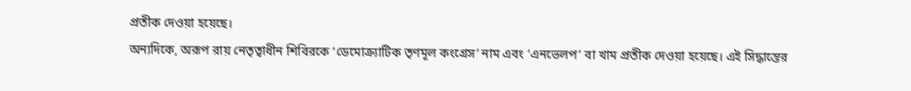প্রতীক দেওয়া হয়েছে।
অন্যদিকে, অরূপ রায় নেতৃত্বাধীন শিবিরকে ‘ডেমোক্র্যাটিক তৃণমূল কংগ্রেস’ নাম এবং ‘এনভেলপ’ বা খাম প্রতীক দেওয়া হয়েছে। এই সিদ্ধান্তের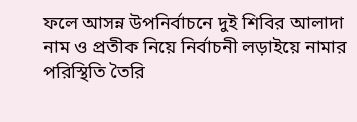ফলে আসন্ন উপনির্বাচনে দুই শিবির আলাদা নাম ও প্রতীক নিয়ে নির্বাচনী লড়াইয়ে নামার পরিস্থিতি তৈরি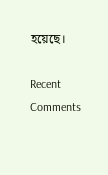হয়েছে।

Recent Comments